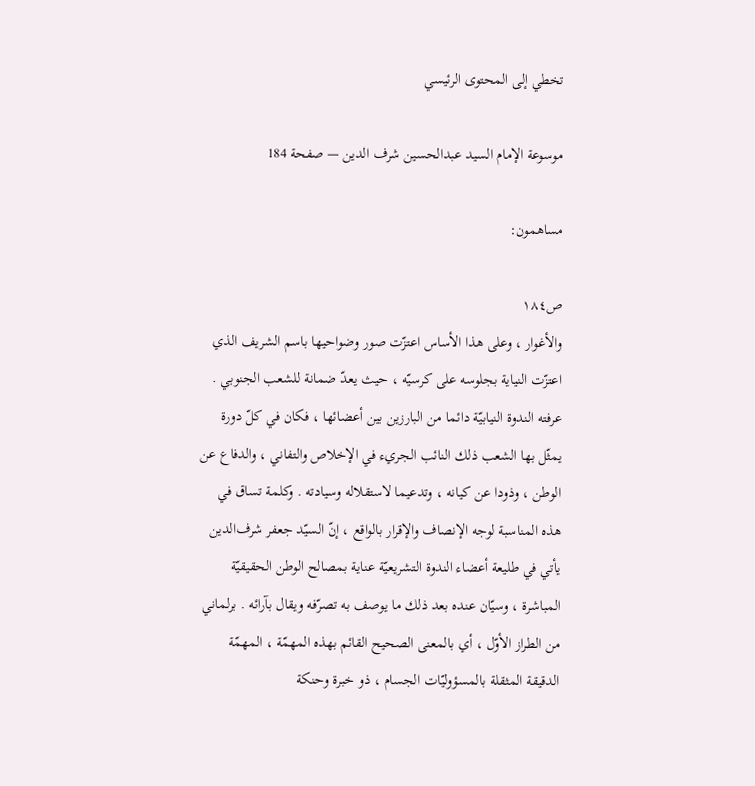تخطي إلى المحتوى الرئيسي

موسوعة الإمام السيد عبدالحسين شرف الدين — صفحة 184

مساهمون:

ص١٨٤
والأغوار ، وعلى هذا الأساس اعتزّت صور وضواحيها باسم الشريف الذي اعتزّت النياية بجلوسه على كرسيّه ، حيث يعدّ ضمانة للشعب الجنوبي . عرفته الندوة النيابيّة دائما من البارزين بين أعضائها ، فكان في كلّ دورة يمثّل بها الشعب ذلك النائب الجريء في الإخلاص والتفاني ، والدفاع عن الوطن ، وذودا عن كيانه ، وتدعيما لاستقلاله وسيادته . وكلمة تساق في هذه المناسبة لوجه الإنصاف والإقرار بالواقع ، إنّ السيّد جعفر شرف‌الدين يأتي في طليعة أعضاء الندوة التشريعيّة عناية بمصالح الوطن الحقيقيّة المباشرة ، وسيّان عنده بعد ذلك ما يوصف به تصرّفه ويقال بآرائه . برلماني من الطراز الأوّل ، أي بالمعنى الصحيح القائم بهذه المهمّة ، المهمّة الدقيقة المثقلة بالمسؤوليّات الجسام ، ذو خبرة وحنكة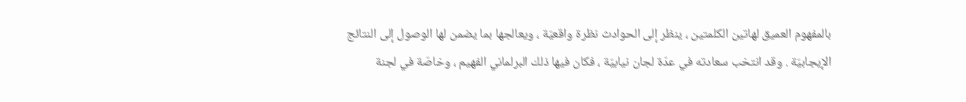بالمفهوم العميق لهاتين الكلمتين ، ينظر إلى الحوادث نظرة واقعيّة ، ويعالجها بما يضمن لها الوصول إلى النتائج الإيجابيّة . وقد انتخب سعادته في عدّة لجان نيابيّة ، فكان فيها ذلك البرلماني الفهيم ، وخاصّة في لجنة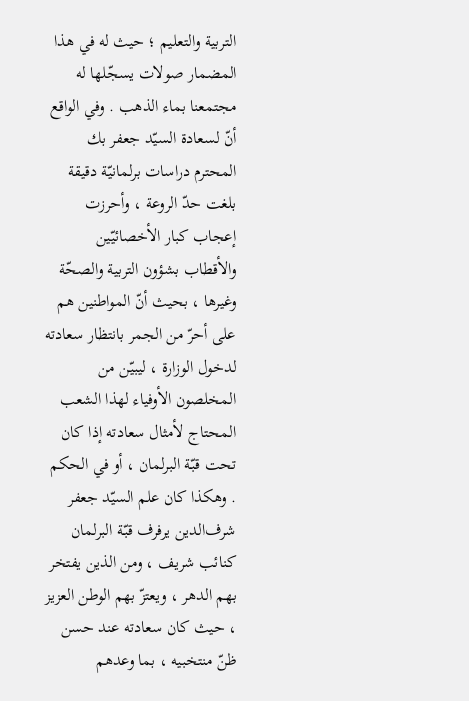التربية والتعليم ؛ حيث له في هذا المضمار صولات يسجّلها له مجتمعنا بماء الذهب . وفي الواقع أنّ لسعادة السيّد جعفر بك المحترم دراسات برلمانيّة دقيقة بلغت حدّ الروعة ، وأحرزت إعجاب كبار الأخصائيّين والأقطاب بشؤون التربية والصحّة وغيرها ، بحيث أنّ المواطنين هم على أحرّ من الجمر بانتظار سعادته لدخول الوزارة ، ليبيّن من المخلصون الأوفياء لهذا الشعب المحتاج لأمثال سعادته إذا كان تحت قبّة البرلمان ، أو في الحكم . وهكذا كان علم السيّد جعفر شرف‌الدين يرفرف قبّة البرلمان كنائب شريف ، ومن الذين يفتخر بهم الدهر ، ويعتزّ بهم الوطن العزيز ، حيث كان سعادته عند حسن ظنّ منتخبيه ، بما وعدهم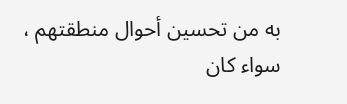به من تحسين أحوال منطقتهم ، سواء كان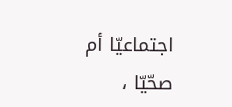اجتماعيّا أم صحّيّا ،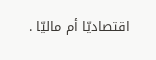اقتصاديّا أم ماليّا .